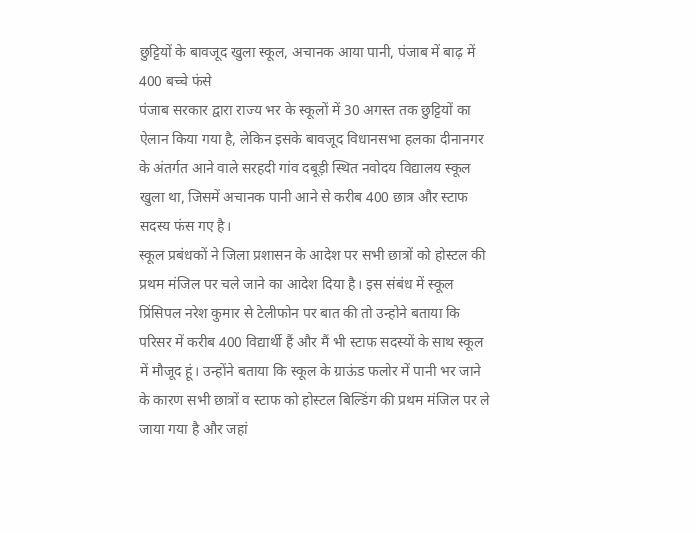छुट्टियों के बावजूद खुला स्कूल, अचानक आया पानी, पंजाब में बाढ़ में 400 बच्चे फंसे
पंजाब सरकार द्वारा राज्य भर के स्कूलों में 30 अगस्त तक छुट्टियों का ऐलान किया गया है, लेकिन इसके बावजूद विधानसभा हलका दीनानगर के अंतर्गत आने वाले सरहदी गांव दबूड़ी स्थित नवोदय विद्यालय स्कूल खुला था, जिसमें अचानक पानी आने से करीब 400 छात्र और स्टाफ सदस्य फंस गए है।
स्कूल प्रबंधकों ने जिला प्रशासन के आदेश पर सभी छात्रों को होस्टल की प्रथम मंजिल पर चले जाने का आदेश दिया है। इस संबंध में स्कूल प्रिंसिपल नरेश कुमार से टेलीफोन पर बात की तो उन्होने बताया कि परिसर में करीब 400 विद्यार्थी हैं और मैं भी स्टाफ सदस्यों के साथ स्कूल में मौजूद हूं। उन्होंने बताया कि स्कूल के ग्राऊंड फलोर में पानी भर जाने के कारण सभी छात्रों व स्टाफ को होस्टल बिल्डिंग की प्रथम मंजिल पर ले जाया गया है और जहां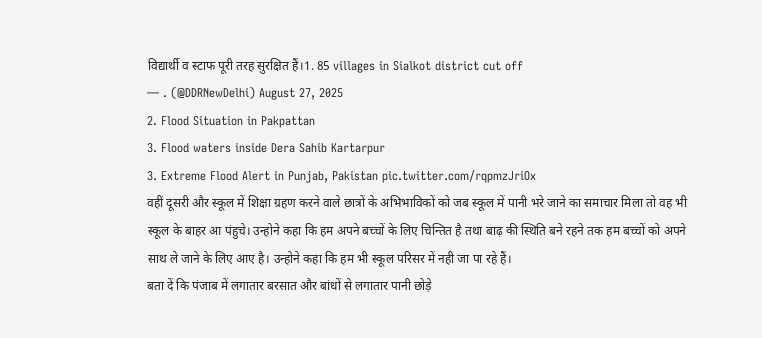विद्यार्थी व स्टाफ पूरी तरह सुरक्षित हैं।1. 85 villages in Sialkot district cut off
— . (@DDRNewDelhi) August 27, 2025
2. Flood Situation in Pakpattan
3. Flood waters inside Dera Sahib Kartarpur
3. Extreme Flood Alert in Punjab, Pakistan pic.twitter.com/rqpmzJriOx
वहीं दूसरी और स्कूल में शिक्षा ग्रहण करने वाले छात्रों के अभिभाविकों को जब स्कूल में पानी भरे जाने का समाचार मिला तो वह भी स्कूल के बाहर आ पंहुचे। उन्होने कहा कि हम अपने बच्चों के लिए चिन्तित है तथा बाढ़ की स्थिति बने रहने तक हम बच्चों को अपने साथ ले जाने के लिए आए है। उन्होने कहा कि हम भी स्कूल परिसर में नही जा पा रहे हैं।
बता दें कि पंजाब में लगातार बरसात और बांधों से लगातार पानी छोड़े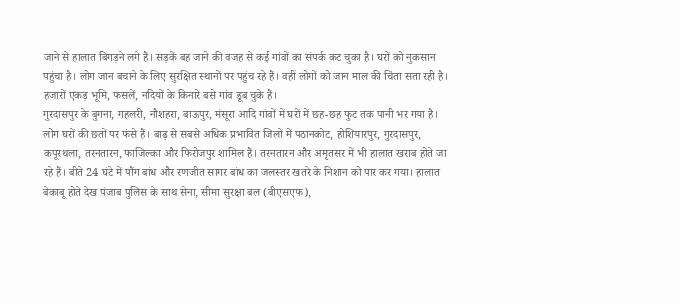जाने से हालात बिगड़ने लगे हैं। सड़कें बह जाने की वजह से कई गांवों का संपर्क कट चुका है। घरों को नुकसान पहुंचा है। लोग जान बचाने के लिए सुरक्षित स्थानों पर पहुंच रहे हैं। वहीं लोगों को जान माल की चिंता सता रही है। हजारों एकड़ भूमि, फसलें, नदियों के किनारे बसे गांव डूब चुके हैं।
गुरदासपुर के बुगना, गहलरी, नौशहरा, बाऊपुर, मंसूरा आदि गांवों में घरों में छह-छह फुट तक पानी भर गया है। लोग घरों की छतों पर फंसे हैं। बाढ़ से सबसे अधिक प्रभावित जिलों में पठानकोट, होशियारपुर, गुरदासपुर, कपूरथला, तरनतारन, फाजिल्का और फिरोजपुर शामिल हैं। तरनतारन और अमृतसर में भी हालात खराब होते जा रहे हैं। बीते 24 घंटे में पौंग बांध और रणजीत सागर बांध का जलस्तर खतरे के निशान को पार कर गया। हालात बेकाबू होते देख पंजाब पुलिस के साथ सेना, सीमा सुरक्षा बल (बीएसएफ),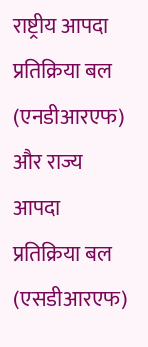राष्ट्रीय आपदा प्रतिक्रिया बल (एनडीआरएफ) और राज्य आपदा प्रतिक्रिया बल (एसडीआरएफ)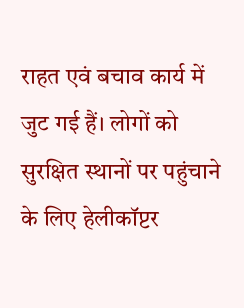राहत एवं बचाव कार्य में जुट गई हैं। लोगों को सुरक्षित स्थानों पर पहुंचाने के लिए हेलीकॉप्टर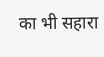का भी सहारा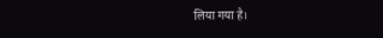लिया गया है।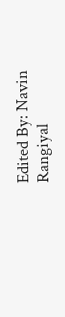Edited By: Navin Rangiyal